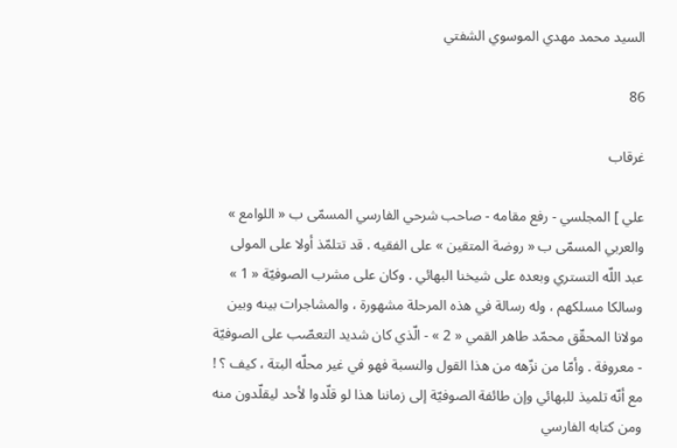السيد محمد مهدي الموسوي الشفتي

86

غرقاب

علي ] المجلسي - رفع مقامه - صاحب شرحي الفارسي المسمّى ب « اللوامع » والعربي المسمّى ب « روضة المتقين » على الفقيه . قد تتلمّذ أولا على المولى عبد اللّه التستري وبعده على شيخنا البهائي . وكان على مشرب الصوفيّة « 1 » وسالكا مسلكهم ، وله رسالة في هذه المرحلة مشهورة ، والمشاجرات بينه وبين مولانا المحقّق محمّد طاهر القمي « 2 » - الّذي كان شديد التعصّب على الصوفيّة - معروفة . وأمّا من نزّهه من هذا القول والنسبة فهو في غير محلّه البتة ، كيف ؟ ! مع أنّه تلميذ للبهائي وإن طائفة الصوفيّة إلى زماننا هذا لو قلّدوا لأحد ليقلّدون منه ومن كتابه الفارسي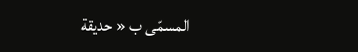المسمّى ب « حديقة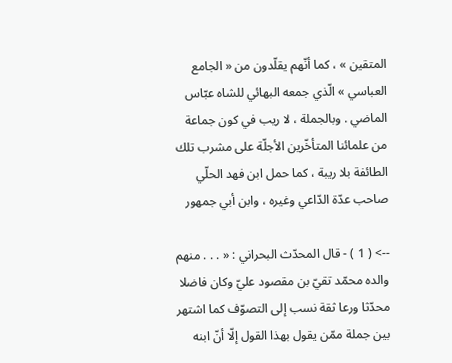المتقين » ، كما أنّهم يقلّدون من « الجامع العباسي » الّذي جمعه البهائي للشاه عبّاس الماضي . وبالجملة ، لا ريب في كون جماعة من علمائنا المتأخّرين الأجلّة على مشرب تلك الطائفة بلا ريبة ، كما حمل ابن فهد الحلّي صاحب عدّة الدّاعي وغيره ، وابن أبي جمهور

--> ( 1 ) - قال المحدّث البحراني : « . . . منهم والده محمّد تقيّ بن مقصود عليّ وكان فاضلا محدّثا ورعا ثقة نسب إلى التصوّف كما اشتهر بين جملة ممّن يقول بهذا القول إلّا أنّ ابنه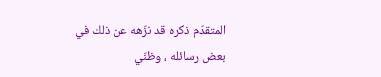المتقدّم ذكره قد نزّهه عن ذلك في بعض رسائله ، وظنّي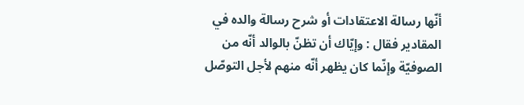أنّها رسالة الاعتقادات أو شرح رسالة والده في المقادير فقال : وإيّاك أن تظنّ بالوالد أنّه من الصوفيّة وإنّما كان يظهر أنّه منهم لأجل التوصّل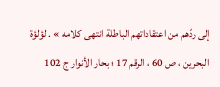إلى ردّهم من اعتقاداتهم الباطلة انتهى كلامه » . لؤلؤة البحرين ، ص 60 ، الرقم 17 ؛ بحار الأنوار ج 102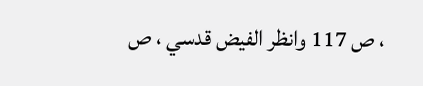، ص 117 وانظر الفيض قدسي ، ص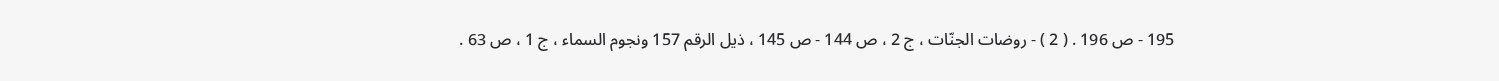195 - ص 196 . ( 2 ) - روضات الجنّات ، ج 2 ، ص 144 - ص 145 ، ذيل الرقم 157 ونجوم السماء ، ج 1 ، ص 63 .